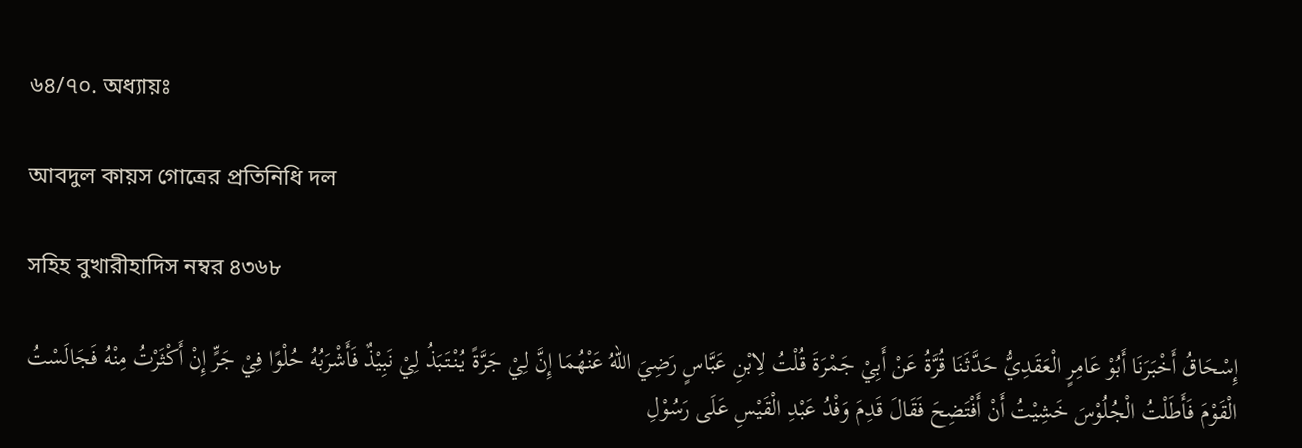৬৪/৭০. অধ্যায়ঃ

আবদুল কায়স গোত্রের প্রতিনিধি দল

সহিহ বুখারীহাদিস নম্বর ৪৩৬৮

إِسْحَاقُ أَخْبَرَنَا أَبُوْ عَامِرٍ الْعَقَدِيُّ حَدَّثَنَا قُرَّةُ عَنْ أَبِيْ جَمْرَةَ قُلْتُ لِابْنِ عَبَّاسٍ رَضِيَ اللهُ عَنْهُمَا إِنَّ لِيْ جَرَّةً يُنْتَبَذُ لِيْ نَبِيْذٌ فَأَشْرَبُهُ حُلْوًا فِيْ جَرٍّ إِنْ أَكْثَرْتُ مِنْهُ فَجَالَسْتُ الْقَوْمَ فَأَطَلْتُ الْجُلُوْسَ خَشِيْتُ أَنْ أَفْتَضِحَ فَقَالَ قَدِمَ وَفْدُ عَبْدِ الْقَيْسِ عَلَى رَسُوْلِ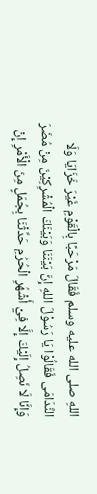اللهِ صلى الله عليه وسلم فَقَالَ مَرْحَبًا بِالْقَوْمِ غَيْرَ خَزَايَا وَلَا النَّدَامَى فَقَالُوْا يَا رَسُوْلَ اللهِ إِنَّ بَيْنَنَا وَبَيْنَكَ الْمُشْرِكِيْنَ مِنْ مُضَرَ وَإِنَّا لَا نَصِلُ إِلَيْكَ إِلَّا فِيْ أَشْهُرِ الْحُرُمِ حَدِّثْنَا بِجُمَلٍ مِنَ الْأَمْرِ إِنْ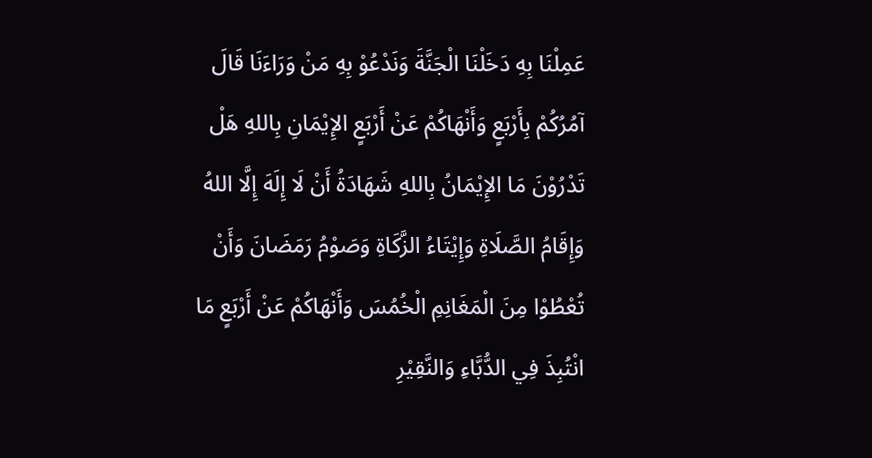عَمِلْنَا بِهِ دَخَلْنَا الْجَنَّةَ وَنَدْعُوْ بِهِ مَنْ وَرَاءَنَا قَالَ آمُرُكُمْ بِأَرْبَعٍ وَأَنْهَاكُمْ عَنْ أَرْبَعٍ الإِيْمَانِ بِاللهِ هَلْ تَدْرُوْنَ مَا الإِيْمَانُ بِاللهِ شَهَادَةُ أَنْ لَا إِلَهَ إِلَّا اللهُ وَإِقَامُ الصَّلَاةِ وَإِيْتَاءُ الزَّكَاةِ وَصَوْمُ رَمَضَانَ وَأَنْ تُعْطُوْا مِنَ الْمَغَانِمِ الْخُمُسَ وَأَنْهَاكُمْ عَنْ أَرْبَعٍ مَا انْتُبِذَ فِي الدُّبَّاءِ وَالنَّقِيْرِ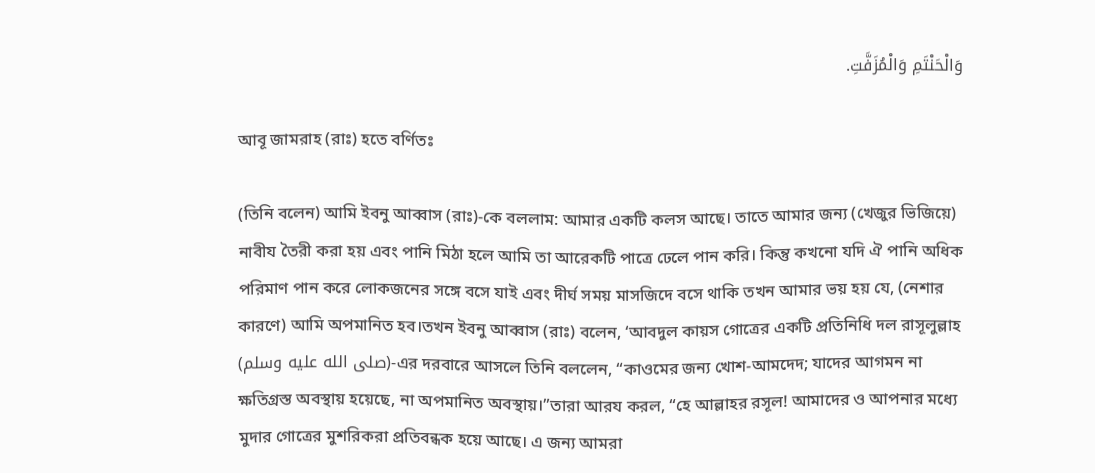وَالْحَنْتَمِ وَالْمُزَفَّتِ.

আবূ জামরাহ (রাঃ) হতে বর্ণিতঃ

(তিনি বলেন) আমি ইবনু আব্বাস (রাঃ)-কে বললাম: আমার একটি কলস আছে। তাতে আমার জন্য (খেজুর ভিজিয়ে) নাবীয তৈরী করা হয় এবং পানি মিঠা হলে আমি তা আরেকটি পাত্রে ঢেলে পান করি। কিন্তু কখনো যদি ঐ পানি অধিক পরিমাণ পান করে লোকজনের সঙ্গে বসে যাই এবং দীর্ঘ সময় মাসজিদে বসে থাকি তখন আমার ভয় হয় যে, (নেশার কারণে) আমি অপমানিত হব।তখন ইবনু আব্বাস (রাঃ) বলেন, ‘আবদুল কায়স গোত্রের একটি প্রতিনিধি দল রাসূলুল্লাহ (صلى الله عليه وسلم)-এর দরবারে আসলে তিনি বললেন, “কাওমের জন্য খোশ-আমদেদ; যাদের আগমন না ক্ষতিগ্রস্ত অবস্থায় হয়েছে, না অপমানিত অবস্থায়।”তারা আরয করল, “হে আল্লাহর রসূল! আমাদের ও আপনার মধ্যে মুদার গোত্রের মুশরিকরা প্রতিবন্ধক হয়ে আছে। এ জন্য আমরা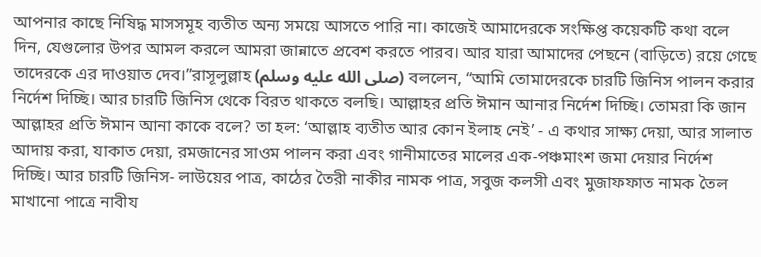আপনার কাছে নিষিদ্ধ মাসসমূহ ব্যতীত অন্য সময়ে আসতে পারি না। কাজেই আমাদেরকে সংক্ষিপ্ত কয়েকটি কথা বলে দিন, যেগুলোর উপর আমল করলে আমরা জান্নাতে প্রবেশ করতে পারব। আর যারা আমাদের পেছনে (বাড়িতে) রয়ে গেছে তাদেরকে এর দাওয়াত দেব।”রাসূলুল্লাহ (صلى الله عليه وسلم) বললেন, “আমি তোমাদেরকে চারটি জিনিস পালন করার নির্দেশ দিচ্ছি। আর চারটি জিনিস থেকে বিরত থাকতে বলছি। আল্লাহর প্রতি ঈমান আনার নির্দেশ দিচ্ছি। তোমরা কি জান আল্লাহর প্রতি ঈমান আনা কাকে বলে? তা হল: ‘আল্লাহ ব্যতীত আর কোন ইলাহ নেই’ - এ কথার সাক্ষ্য দেয়া, আর সালাত আদায় করা, যাকাত দেয়া, রমজানের সাওম পালন করা এবং গানীমাতের মালের এক-পঞ্চমাংশ জমা দেয়ার নির্দেশ দিচ্ছি। আর চারটি জিনিস- লাউয়ের পাত্র, কাঠের তৈরী নাকীর নামক পাত্র, সবুজ কলসী এবং মুজাফফাত নামক তৈল মাখানো পাত্রে নাবীয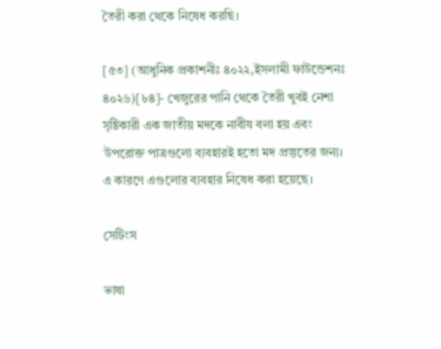তৈরী করা থেকে নিষেধ করছি।

[৫৩] (আধুনিক প্রকাশনীঃ ৪০২২,ইসলামী ফাউন্ডেশনঃ ৪০২৬)[৮৪]- খেজুরের পানি থেকে তৈরী খুবই নেশা সৃষ্টিকারী এক জাতীয় মদকে নাবীয বলা হয় এবং উপরোক্ত পাত্রগুলো ব্যবহারই হতো মদ প্রস্তুতের জন্য। এ কারণে এগুলোর ব্যবহার নিষেধ করা হয়েছে।

সেটিংস

ভাষা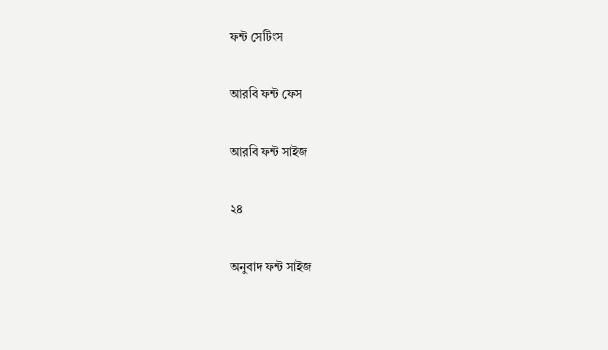ফন্ট সেটিংস

আরবি ফন্ট ফেস

আরবি ফন্ট সাইজ

২৪

অনুবাদ ফন্ট সাইজ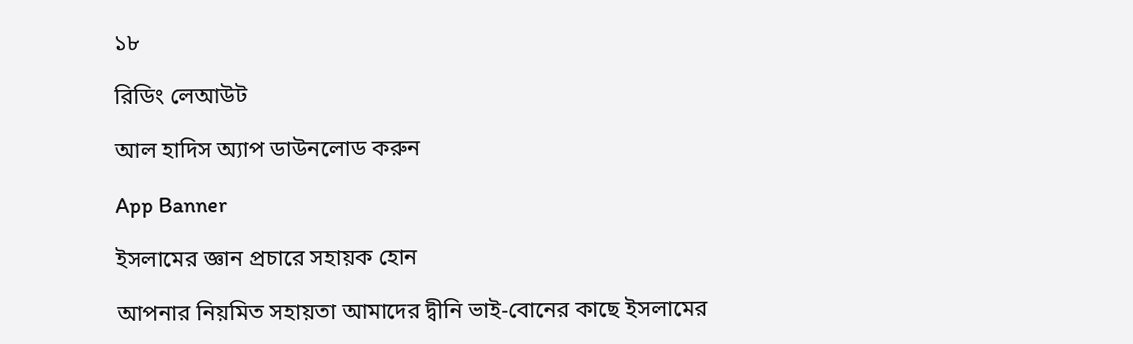১৮

রিডিং লেআউট

আল হাদিস অ্যাপ ডাউনলোড করুন

App Banner

ইসলামের জ্ঞান প্রচারে সহায়ক হোন

আপনার নিয়মিত সহায়তা আমাদের দ্বীনি ভাই-বোনের কাছে ইসলামের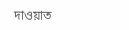দাওয়াত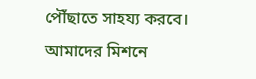পৌঁছাতে সাহয্য করবে। আমাদের মিশনে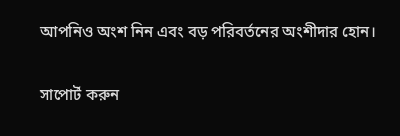আপনিও অংশ নিন এবং বড় পরিবর্তনের অংশীদার হোন।

সাপোর্ট করুন